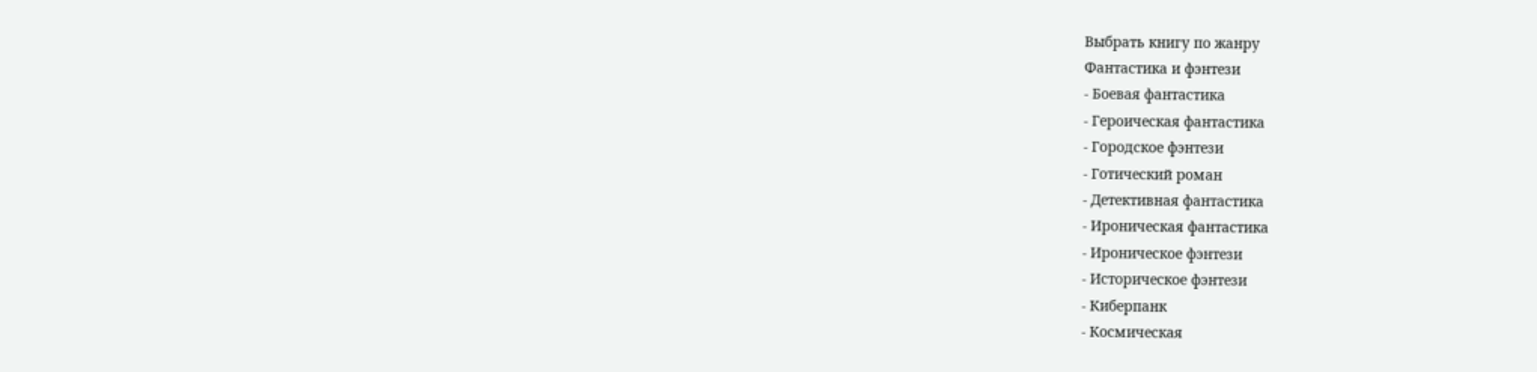Выбрать книгу по жанру
Фантастика и фэнтези
- Боевая фантастика
- Героическая фантастика
- Городское фэнтези
- Готический роман
- Детективная фантастика
- Ироническая фантастика
- Ироническое фэнтези
- Историческое фэнтези
- Киберпанк
- Космическая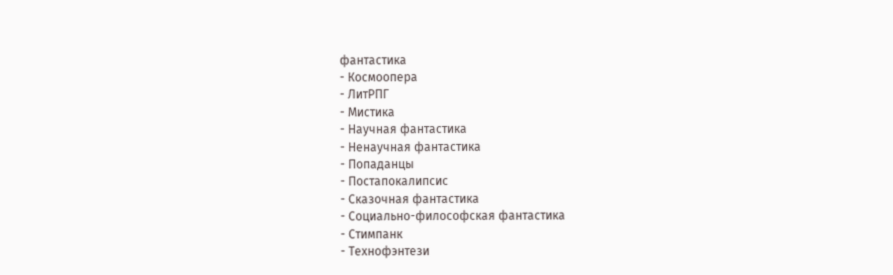фантастика
- Космоопера
- ЛитРПГ
- Мистика
- Научная фантастика
- Ненаучная фантастика
- Попаданцы
- Постапокалипсис
- Сказочная фантастика
- Социально-философская фантастика
- Стимпанк
- Технофэнтези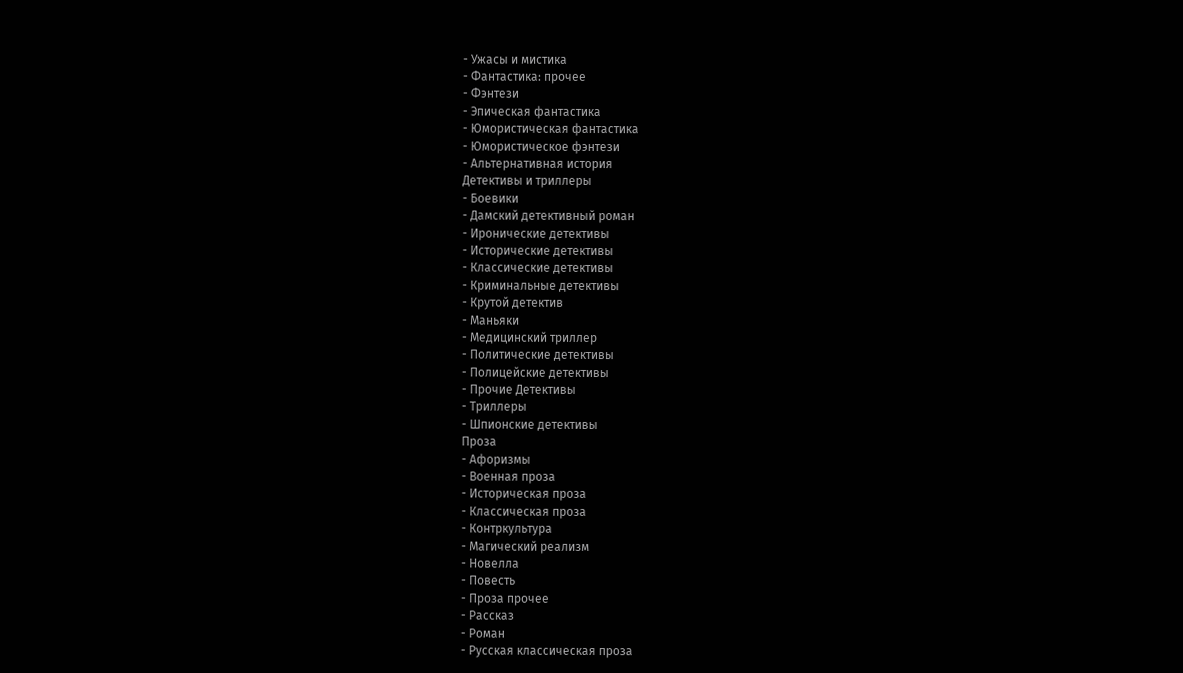- Ужасы и мистика
- Фантастика: прочее
- Фэнтези
- Эпическая фантастика
- Юмористическая фантастика
- Юмористическое фэнтези
- Альтернативная история
Детективы и триллеры
- Боевики
- Дамский детективный роман
- Иронические детективы
- Исторические детективы
- Классические детективы
- Криминальные детективы
- Крутой детектив
- Маньяки
- Медицинский триллер
- Политические детективы
- Полицейские детективы
- Прочие Детективы
- Триллеры
- Шпионские детективы
Проза
- Афоризмы
- Военная проза
- Историческая проза
- Классическая проза
- Контркультура
- Магический реализм
- Новелла
- Повесть
- Проза прочее
- Рассказ
- Роман
- Русская классическая проза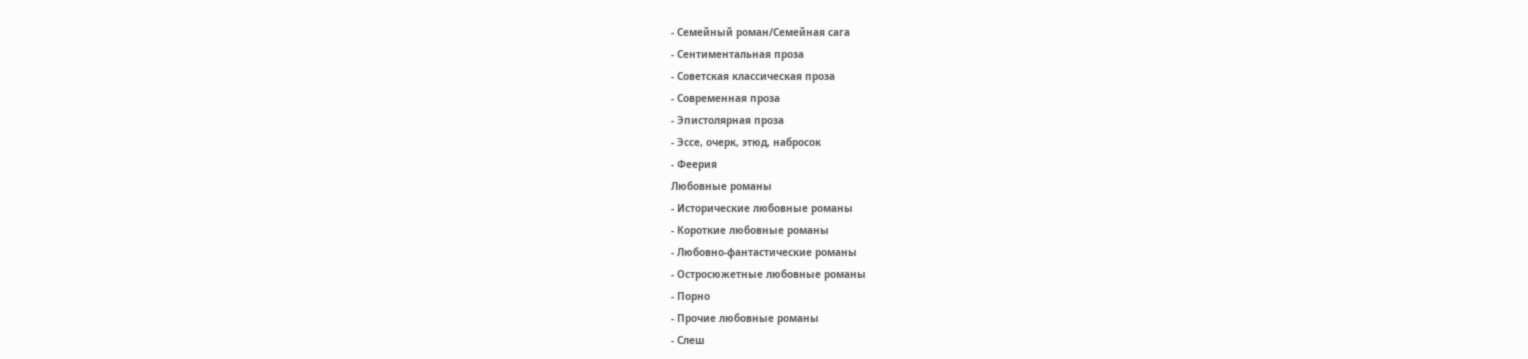- Семейный роман/Семейная сага
- Сентиментальная проза
- Советская классическая проза
- Современная проза
- Эпистолярная проза
- Эссе, очерк, этюд, набросок
- Феерия
Любовные романы
- Исторические любовные романы
- Короткие любовные романы
- Любовно-фантастические романы
- Остросюжетные любовные романы
- Порно
- Прочие любовные романы
- Слеш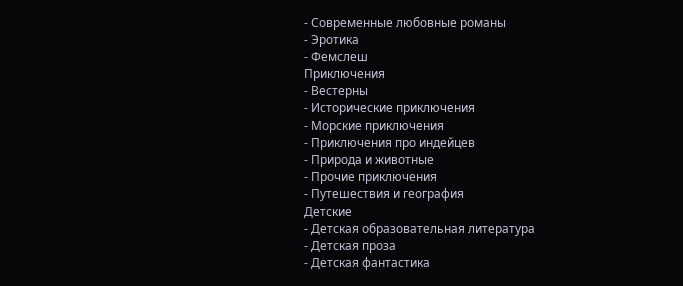- Современные любовные романы
- Эротика
- Фемслеш
Приключения
- Вестерны
- Исторические приключения
- Морские приключения
- Приключения про индейцев
- Природа и животные
- Прочие приключения
- Путешествия и география
Детские
- Детская образовательная литература
- Детская проза
- Детская фантастика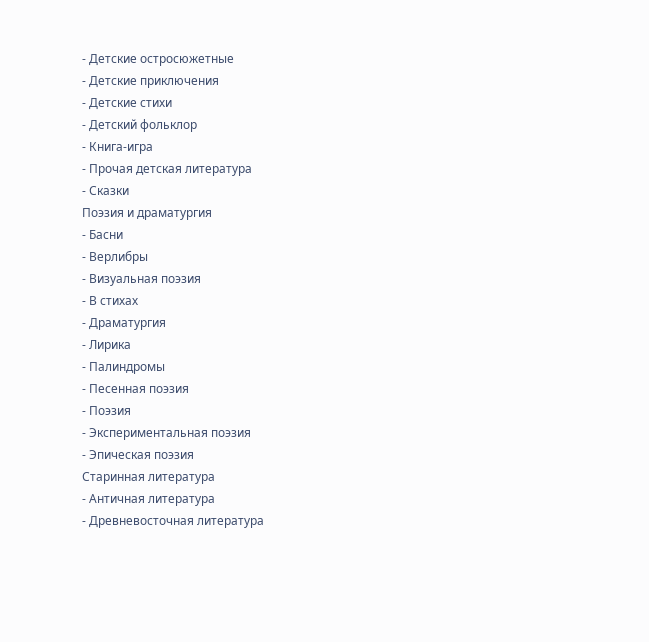- Детские остросюжетные
- Детские приключения
- Детские стихи
- Детский фольклор
- Книга-игра
- Прочая детская литература
- Сказки
Поэзия и драматургия
- Басни
- Верлибры
- Визуальная поэзия
- В стихах
- Драматургия
- Лирика
- Палиндромы
- Песенная поэзия
- Поэзия
- Экспериментальная поэзия
- Эпическая поэзия
Старинная литература
- Античная литература
- Древневосточная литература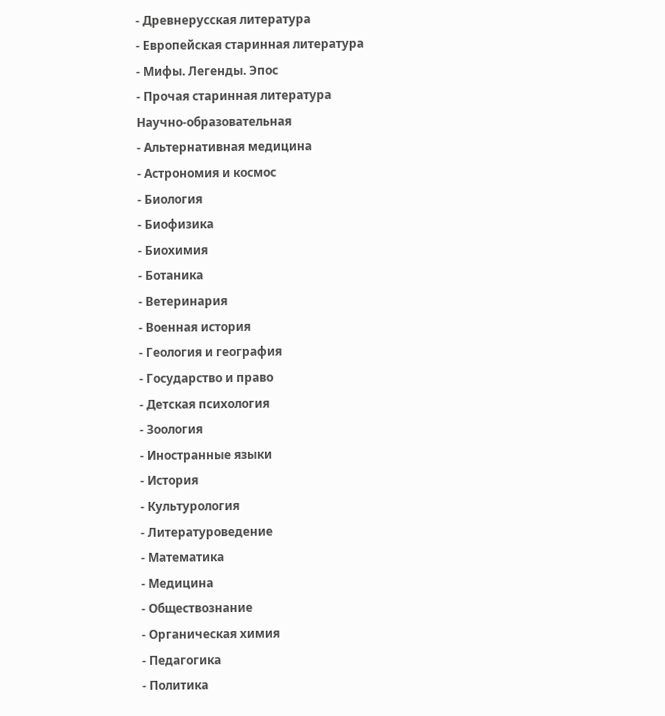- Древнерусская литература
- Европейская старинная литература
- Мифы. Легенды. Эпос
- Прочая старинная литература
Научно-образовательная
- Альтернативная медицина
- Астрономия и космос
- Биология
- Биофизика
- Биохимия
- Ботаника
- Ветеринария
- Военная история
- Геология и география
- Государство и право
- Детская психология
- Зоология
- Иностранные языки
- История
- Культурология
- Литературоведение
- Математика
- Медицина
- Обществознание
- Органическая химия
- Педагогика
- Политика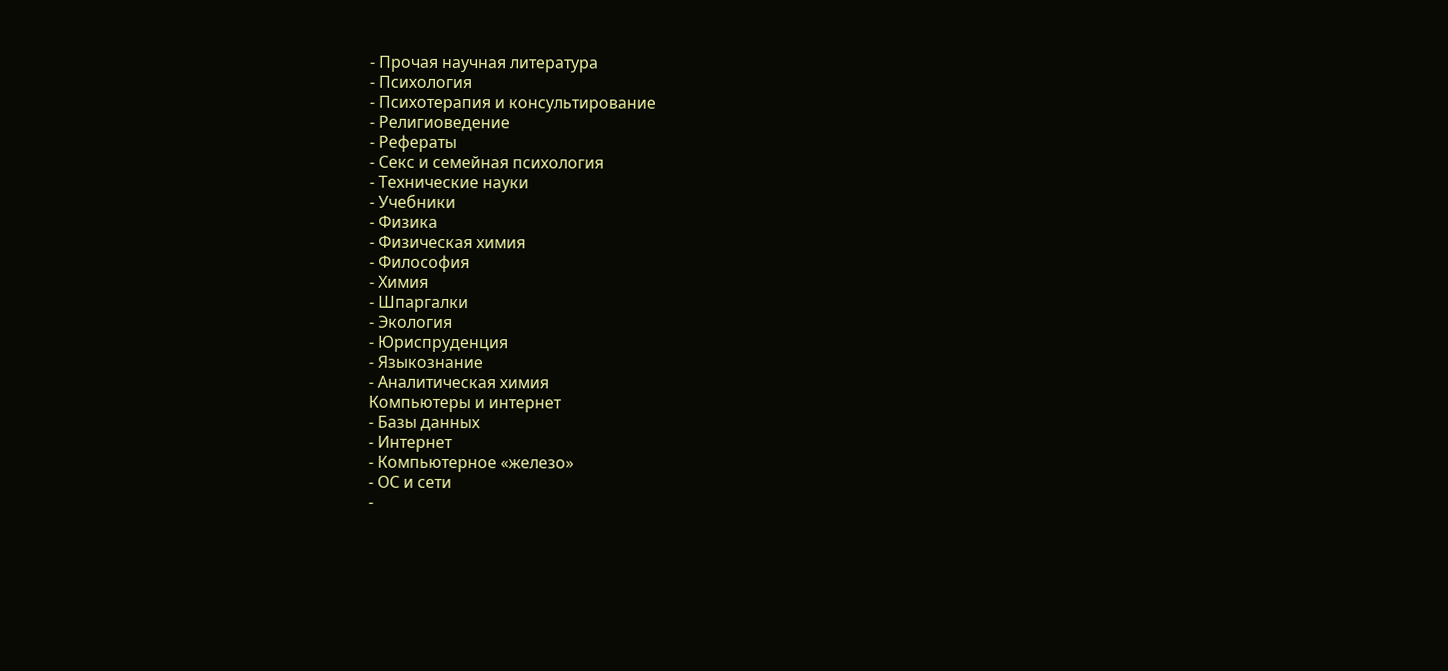- Прочая научная литература
- Психология
- Психотерапия и консультирование
- Религиоведение
- Рефераты
- Секс и семейная психология
- Технические науки
- Учебники
- Физика
- Физическая химия
- Философия
- Химия
- Шпаргалки
- Экология
- Юриспруденция
- Языкознание
- Аналитическая химия
Компьютеры и интернет
- Базы данных
- Интернет
- Компьютерное «железо»
- ОС и сети
-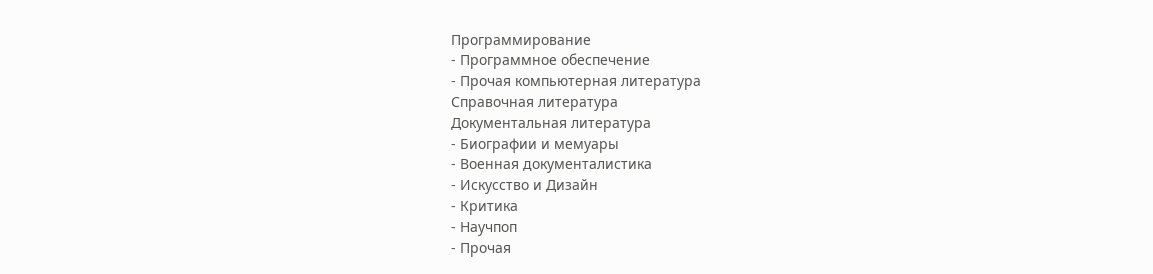Программирование
- Программное обеспечение
- Прочая компьютерная литература
Справочная литература
Документальная литература
- Биографии и мемуары
- Военная документалистика
- Искусство и Дизайн
- Критика
- Научпоп
- Прочая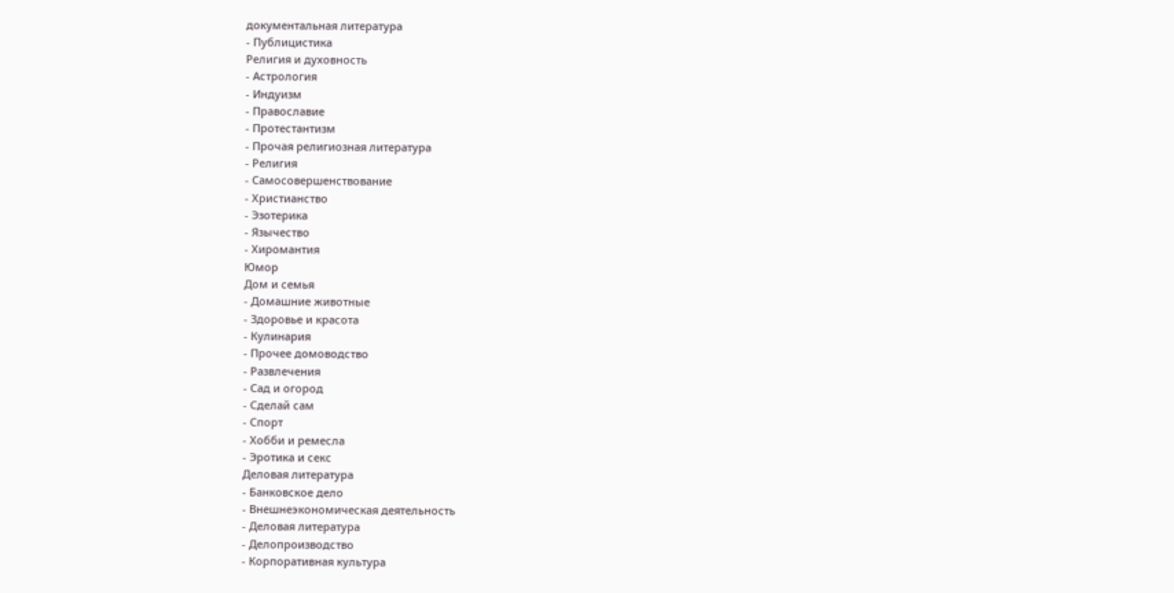документальная литература
- Публицистика
Религия и духовность
- Астрология
- Индуизм
- Православие
- Протестантизм
- Прочая религиозная литература
- Религия
- Самосовершенствование
- Христианство
- Эзотерика
- Язычество
- Хиромантия
Юмор
Дом и семья
- Домашние животные
- Здоровье и красота
- Кулинария
- Прочее домоводство
- Развлечения
- Сад и огород
- Сделай сам
- Спорт
- Хобби и ремесла
- Эротика и секс
Деловая литература
- Банковское дело
- Внешнеэкономическая деятельность
- Деловая литература
- Делопроизводство
- Корпоративная культура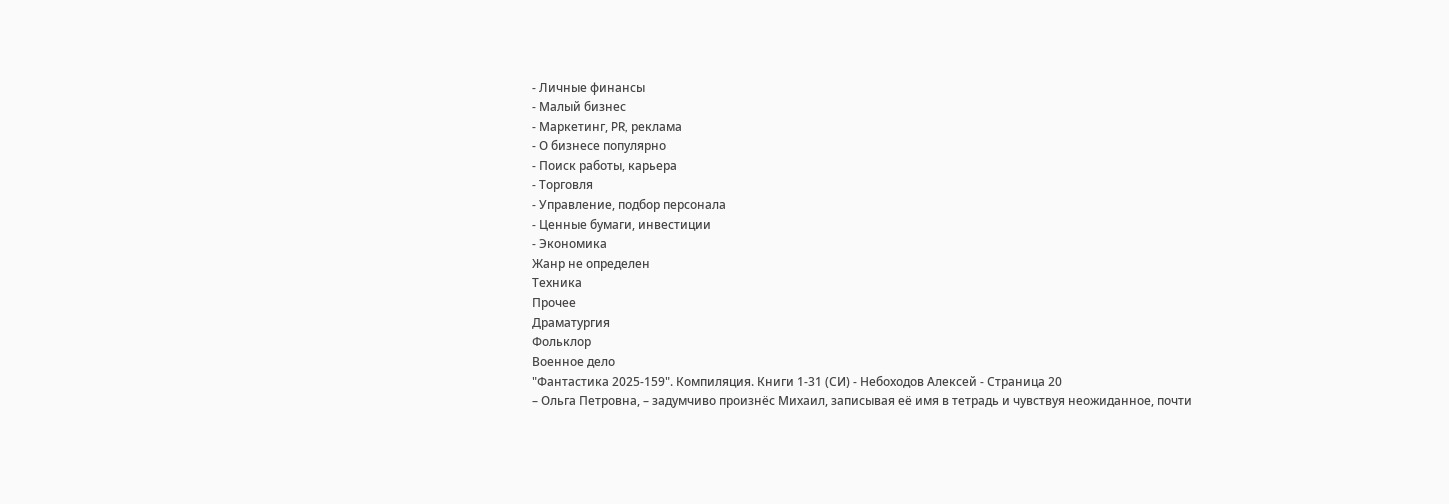- Личные финансы
- Малый бизнес
- Маркетинг, PR, реклама
- О бизнесе популярно
- Поиск работы, карьера
- Торговля
- Управление, подбор персонала
- Ценные бумаги, инвестиции
- Экономика
Жанр не определен
Техника
Прочее
Драматургия
Фольклор
Военное дело
"Фантастика 2025-159". Компиляция. Книги 1-31 (СИ) - Небоходов Алексей - Страница 20
– Ольга Петровна, – задумчиво произнёс Михаил, записывая её имя в тетрадь и чувствуя неожиданное, почти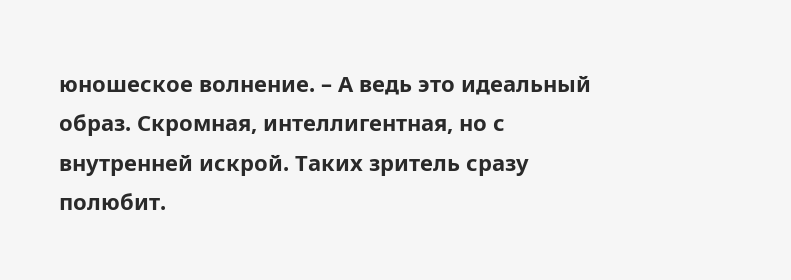юношеское волнение. – А ведь это идеальный образ. Скромная, интеллигентная, но с внутренней искрой. Таких зритель сразу полюбит.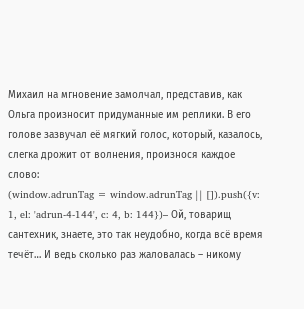Михаил на мгновение замолчал, представив, как Ольга произносит придуманные им реплики. В его голове зазвучал её мягкий голос, который, казалось, слегка дрожит от волнения, произнося каждое слово:
(window.adrunTag = window.adrunTag || []).push({v: 1, el: 'adrun-4-144', c: 4, b: 144})– Ой, товарищ сантехник, знаете, это так неудобно, когда всё время течёт… И ведь сколько раз жаловалась – никому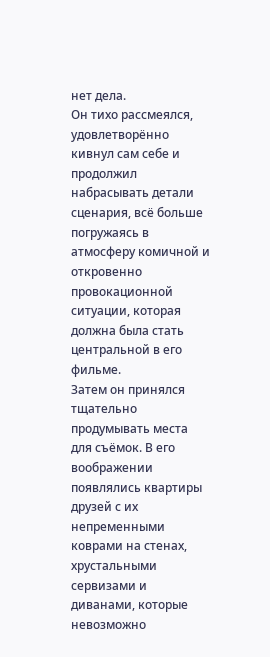нет дела.
Он тихо рассмеялся, удовлетворённо кивнул сам себе и продолжил набрасывать детали сценария, всё больше погружаясь в атмосферу комичной и откровенно провокационной ситуации, которая должна была стать центральной в его фильме.
Затем он принялся тщательно продумывать места для съёмок. В его воображении появлялись квартиры друзей с их непременными коврами на стенах, хрустальными сервизами и диванами, которые невозможно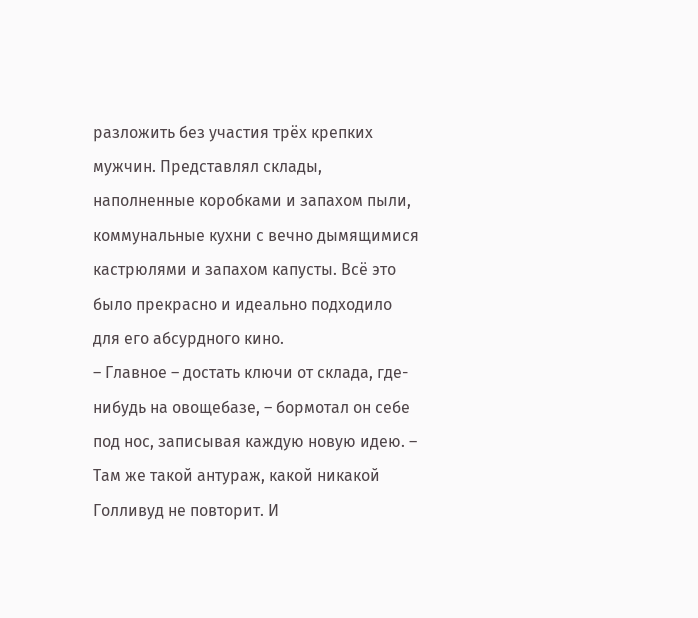разложить без участия трёх крепких мужчин. Представлял склады, наполненные коробками и запахом пыли, коммунальные кухни с вечно дымящимися кастрюлями и запахом капусты. Всё это было прекрасно и идеально подходило для его абсурдного кино.
– Главное – достать ключи от склада, где-нибудь на овощебазе, – бормотал он себе под нос, записывая каждую новую идею. – Там же такой антураж, какой никакой Голливуд не повторит. И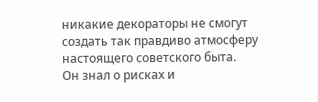никакие декораторы не смогут создать так правдиво атмосферу настоящего советского быта.
Он знал о рисках и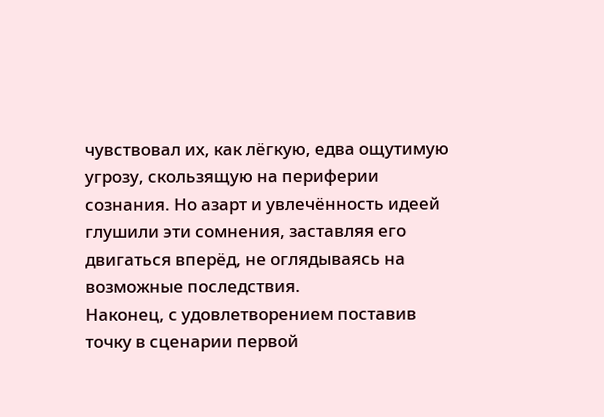чувствовал их, как лёгкую, едва ощутимую угрозу, скользящую на периферии сознания. Но азарт и увлечённость идеей глушили эти сомнения, заставляя его двигаться вперёд, не оглядываясь на возможные последствия.
Наконец, с удовлетворением поставив точку в сценарии первой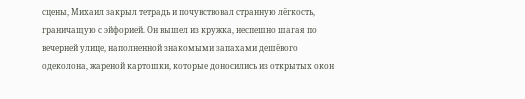сцены, Михаил закрыл тетрадь и почувствовал странную лёгкость, граничащую с эйфорией. Он вышел из кружка, неспешно шагая по вечерней улице, наполненной знакомыми запахами дешёвого одеколона, жареной картошки, которые доносились из открытых окон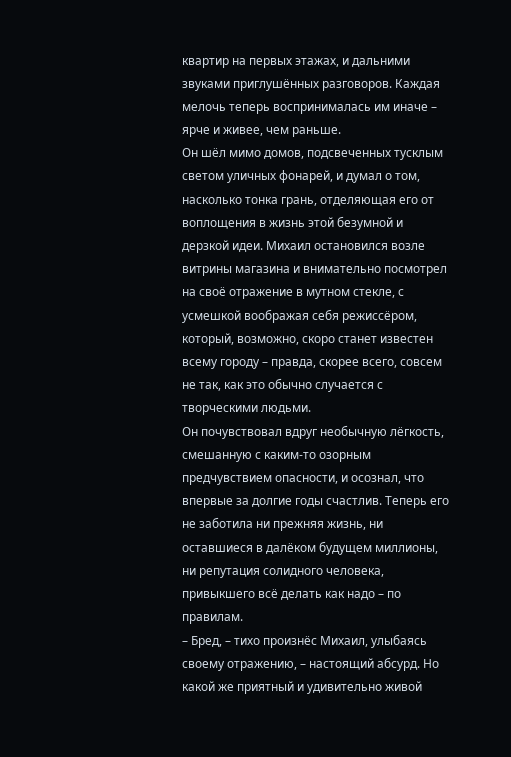квартир на первых этажах, и дальними звуками приглушённых разговоров. Каждая мелочь теперь воспринималась им иначе – ярче и живее, чем раньше.
Он шёл мимо домов, подсвеченных тусклым светом уличных фонарей, и думал о том, насколько тонка грань, отделяющая его от воплощения в жизнь этой безумной и дерзкой идеи. Михаил остановился возле витрины магазина и внимательно посмотрел на своё отражение в мутном стекле, с усмешкой воображая себя режиссёром, который, возможно, скоро станет известен всему городу – правда, скорее всего, совсем не так, как это обычно случается с творческими людьми.
Он почувствовал вдруг необычную лёгкость, смешанную с каким-то озорным предчувствием опасности, и осознал, что впервые за долгие годы счастлив. Теперь его не заботила ни прежняя жизнь, ни оставшиеся в далёком будущем миллионы, ни репутация солидного человека, привыкшего всё делать как надо – по правилам.
– Бред, – тихо произнёс Михаил, улыбаясь своему отражению, – настоящий абсурд. Но какой же приятный и удивительно живой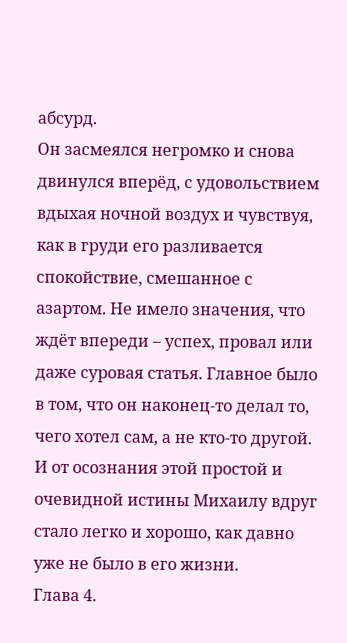абсурд.
Он засмеялся негромко и снова двинулся вперёд, с удовольствием вдыхая ночной воздух и чувствуя, как в груди его разливается спокойствие, смешанное с азартом. Не имело значения, что ждёт впереди – успех, провал или даже суровая статья. Главное было в том, что он наконец-то делал то, чего хотел сам, а не кто-то другой.
И от осознания этой простой и очевидной истины Михаилу вдруг стало легко и хорошо, как давно уже не было в его жизни.
Глава 4.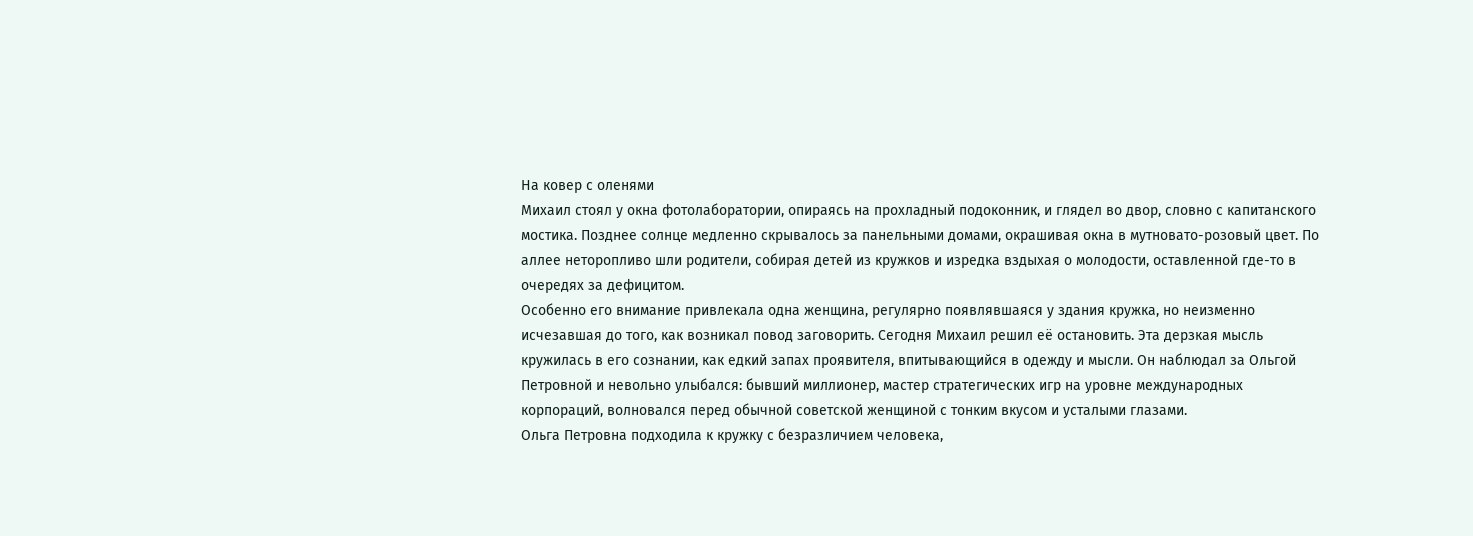На ковер с оленями
Михаил стоял у окна фотолаборатории, опираясь на прохладный подоконник, и глядел во двор, словно с капитанского мостика. Позднее солнце медленно скрывалось за панельными домами, окрашивая окна в мутновато-розовый цвет. По аллее неторопливо шли родители, собирая детей из кружков и изредка вздыхая о молодости, оставленной где-то в очередях за дефицитом.
Особенно его внимание привлекала одна женщина, регулярно появлявшаяся у здания кружка, но неизменно исчезавшая до того, как возникал повод заговорить. Сегодня Михаил решил её остановить. Эта дерзкая мысль кружилась в его сознании, как едкий запах проявителя, впитывающийся в одежду и мысли. Он наблюдал за Ольгой Петровной и невольно улыбался: бывший миллионер, мастер стратегических игр на уровне международных корпораций, волновался перед обычной советской женщиной с тонким вкусом и усталыми глазами.
Ольга Петровна подходила к кружку с безразличием человека,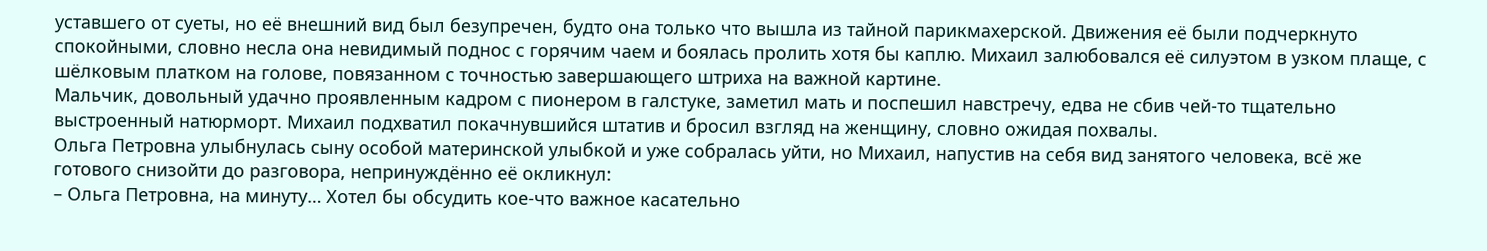уставшего от суеты, но её внешний вид был безупречен, будто она только что вышла из тайной парикмахерской. Движения её были подчеркнуто спокойными, словно несла она невидимый поднос с горячим чаем и боялась пролить хотя бы каплю. Михаил залюбовался её силуэтом в узком плаще, с шёлковым платком на голове, повязанном с точностью завершающего штриха на важной картине.
Мальчик, довольный удачно проявленным кадром с пионером в галстуке, заметил мать и поспешил навстречу, едва не сбив чей-то тщательно выстроенный натюрморт. Михаил подхватил покачнувшийся штатив и бросил взгляд на женщину, словно ожидая похвалы.
Ольга Петровна улыбнулась сыну особой материнской улыбкой и уже собралась уйти, но Михаил, напустив на себя вид занятого человека, всё же готового снизойти до разговора, непринуждённо её окликнул:
– Ольга Петровна, на минуту… Хотел бы обсудить кое-что важное касательно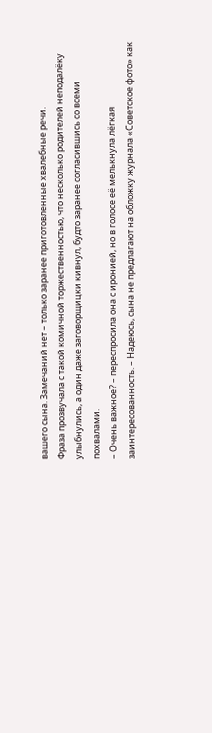вашего сына. Замечаний нет – только заранее приготовленные хвалебные речи.
Фраза прозвучала с такой комичной торжественностью, что несколько родителей неподалёку улыбнулись, а один даже заговорщицки кивнул, будто заранее согласившись со всеми похвалами.
– Очень важное? – переспросила она с иронией, но в голосе её мелькнула лёгкая заинтересованность. – Надеюсь, сына не предлагают на обложку журнала «Советское фото» как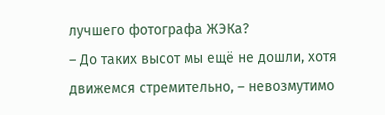лучшего фотографа ЖЭКа?
– До таких высот мы ещё не дошли, хотя движемся стремительно, – невозмутимо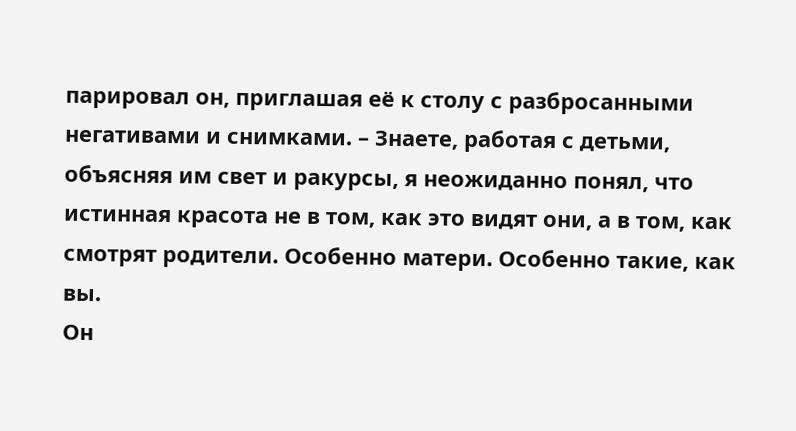парировал он, приглашая её к столу с разбросанными негативами и снимками. – Знаете, работая с детьми, объясняя им свет и ракурсы, я неожиданно понял, что истинная красота не в том, как это видят они, а в том, как смотрят родители. Особенно матери. Особенно такие, как вы.
Он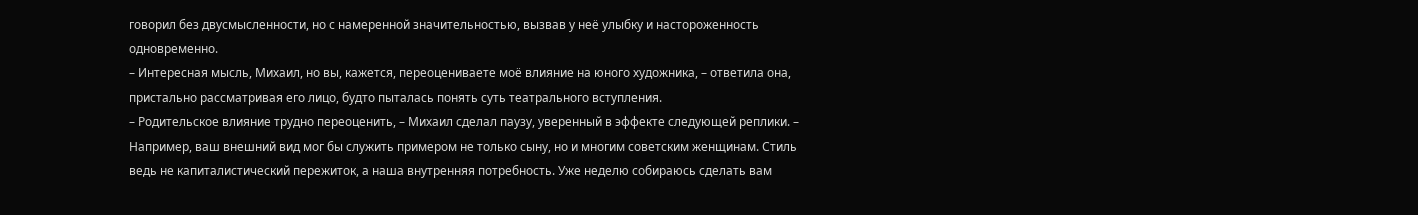говорил без двусмысленности, но с намеренной значительностью, вызвав у неё улыбку и настороженность одновременно.
– Интересная мысль, Михаил, но вы, кажется, переоцениваете моё влияние на юного художника, – ответила она, пристально рассматривая его лицо, будто пыталась понять суть театрального вступления.
– Родительское влияние трудно переоценить, – Михаил сделал паузу, уверенный в эффекте следующей реплики. – Например, ваш внешний вид мог бы служить примером не только сыну, но и многим советским женщинам. Стиль ведь не капиталистический пережиток, а наша внутренняя потребность. Уже неделю собираюсь сделать вам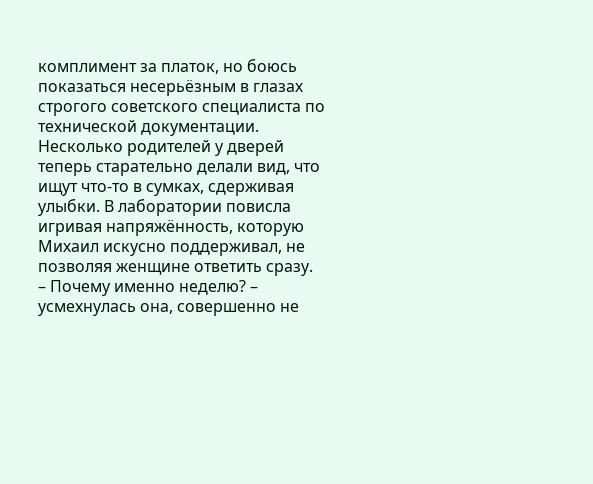комплимент за платок, но боюсь показаться несерьёзным в глазах строгого советского специалиста по технической документации.
Несколько родителей у дверей теперь старательно делали вид, что ищут что-то в сумках, сдерживая улыбки. В лаборатории повисла игривая напряжённость, которую Михаил искусно поддерживал, не позволяя женщине ответить сразу.
– Почему именно неделю? – усмехнулась она, совершенно не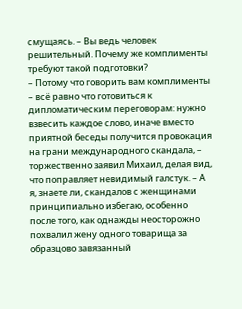смущаясь. – Вы ведь человек решительный. Почему же комплименты требуют такой подготовки?
– Потому что говорить вам комплименты – всё равно что готовиться к дипломатическим переговорам: нужно взвесить каждое слово, иначе вместо приятной беседы получится провокация на грани международного скандала, – торжественно заявил Михаил, делая вид, что поправляет невидимый галстук. – А я, знаете ли, скандалов с женщинами принципиально избегаю, особенно после того, как однажды неосторожно похвалил жену одного товарища за образцово завязанный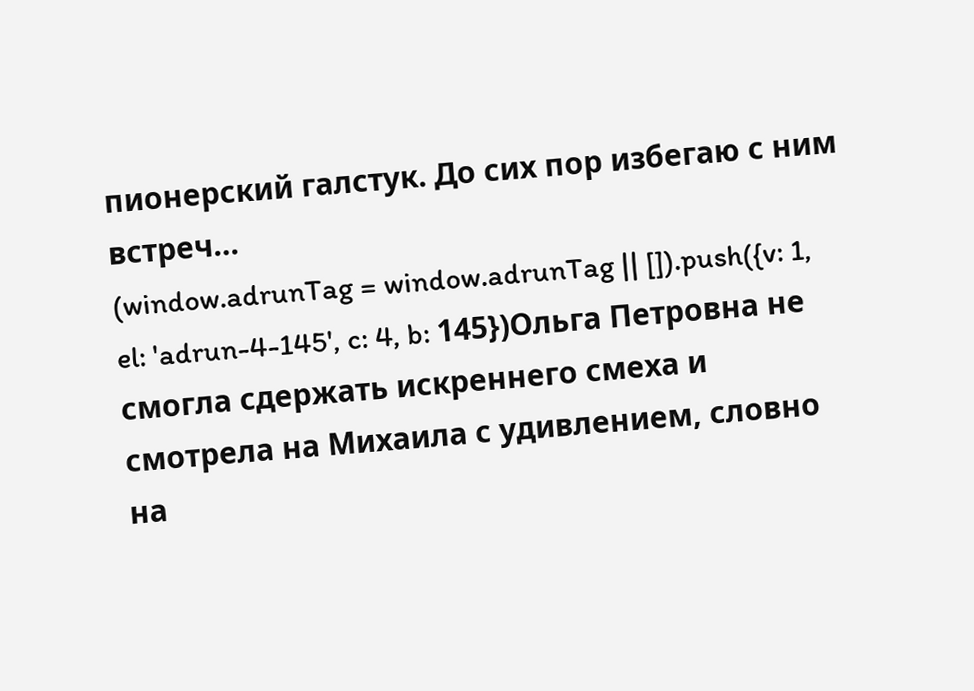пионерский галстук. До сих пор избегаю с ним встреч…
(window.adrunTag = window.adrunTag || []).push({v: 1, el: 'adrun-4-145', c: 4, b: 145})Ольга Петровна не смогла сдержать искреннего смеха и смотрела на Михаила с удивлением, словно на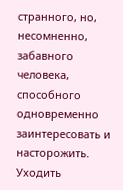странного, но, несомненно, забавного человека, способного одновременно заинтересовать и насторожить. Уходить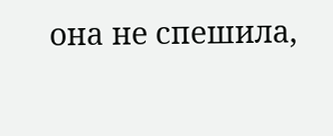она не спешила,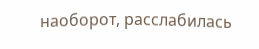наоборот, расслабилась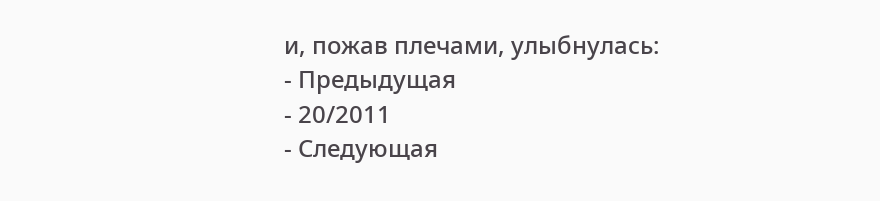и, пожав плечами, улыбнулась:
- Предыдущая
- 20/2011
- Следующая